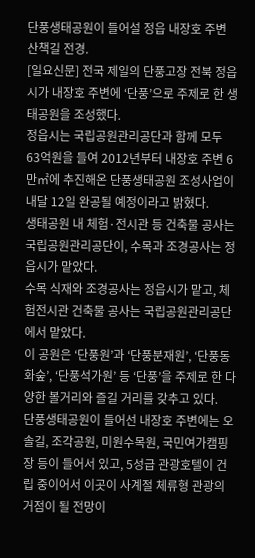단풍생태공원이 들어설 정읍 내장호 주변 산책길 전경.
[일요신문] 전국 제일의 단풍고장 전북 정읍시가 내장호 주변에 ‘단풍’으로 주제로 한 생태공원을 조성했다.
정읍시는 국립공원관리공단과 함께 모두 63억원을 들여 2012년부터 내장호 주변 6만㎡에 추진해온 단풍생태공원 조성사업이 내달 12일 완공될 예정이라고 밝혔다.
생태공원 내 체험·전시관 등 건축물 공사는 국립공원관리공단이, 수목과 조경공사는 정읍시가 맡았다.
수목 식재와 조경공사는 정읍시가 맡고, 체험전시관 건축물 공사는 국립공원관리공단에서 맡았다.
이 공원은 ‘단풍원’과 ‘단풍분재원’, ‘단풍동화숲’, ‘단풍석가원’ 등 ‘단풍’을 주제로 한 다양한 볼거리와 즐길 거리를 갖추고 있다.
단풍생태공원이 들어선 내장호 주변에는 오솔길, 조각공원, 미원수목원, 국민여가캠핑장 등이 들어서 있고, 5성급 관광호텔이 건립 중이어서 이곳이 사계절 체류형 관광의 거점이 될 전망이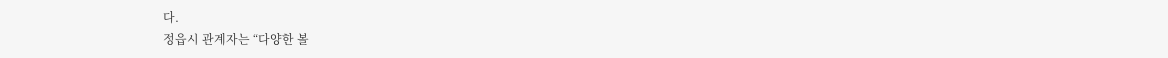다.
정읍시 관계자는 “다양한 볼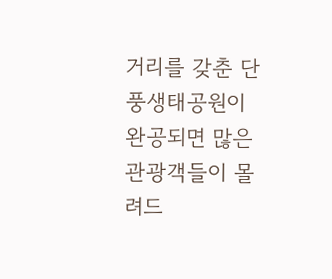거리를 갖춘 단풍생태공원이 완공되면 많은 관광객들이 몰려드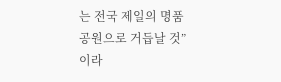는 전국 제일의 명품공원으로 거듭날 것”이라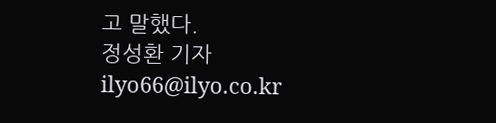고 말했다.
정성환 기자 ilyo66@ilyo.co.kr